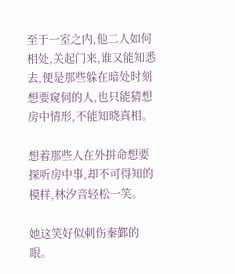至于一室之内,他二人如何相处,关起门来,谁又能知悉去,便是那些躲在暗处时刻想要窥伺的人,也只能猜想房中情形,不能知晓真相。

想着那些人在外拼命想要探听房中事,却不可得知的模样,林汐音轻松一笑。

她这笑好似刺伤秦鄞的眼。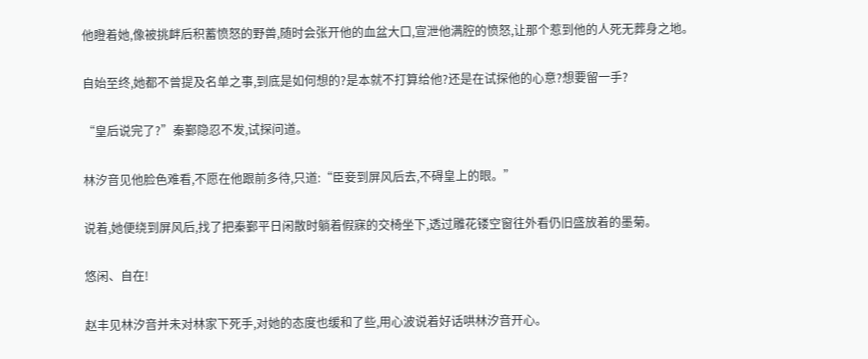他瞪着她,像被挑衅后积蓄愤怒的野兽,随时会张开他的血盆大口,宣泄他满腔的愤怒,让那个惹到他的人死无葬身之地。

自始至终,她都不曾提及名单之事,到底是如何想的?是本就不打算给他?还是在试探他的心意?想要留一手?

“皇后说完了?”秦鄞隐忍不发,试探问道。

林汐音见他脸色难看,不愿在他跟前多待,只道:“臣妾到屏风后去,不碍皇上的眼。”

说着,她便绕到屏风后,找了把秦鄞平日闲散时躺着假寐的交椅坐下,透过雕花镂空窗往外看仍旧盛放着的墨菊。

悠闲、自在!

赵丰见林汐音并未对林家下死手,对她的态度也缓和了些,用心波说着好话哄林汐音开心。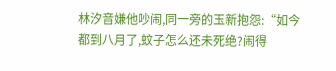林汐音嫌他吵闹,同一旁的玉新抱怨:“如今都到八月了,蚊子怎么还未死绝?闹得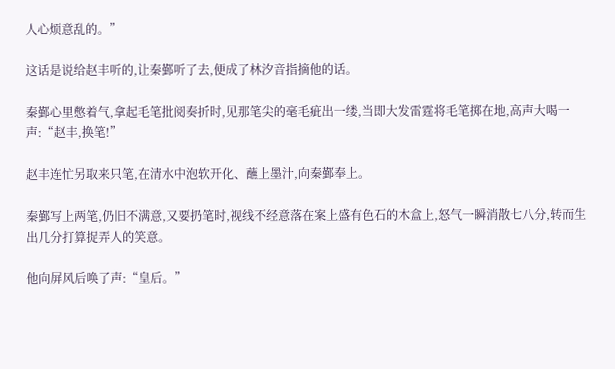人心烦意乱的。”

这话是说给赵丰听的,让秦鄞听了去,便成了林汐音指摘他的话。

秦鄞心里憋着气,拿起毛笔批阅奏折时,见那笔尖的毫毛疵出一缕,当即大发雷霆将毛笔掷在地,高声大喝一声:“赵丰,换笔!”

赵丰连忙另取来只笔,在清水中泡软开化、蘸上墨汁,向秦鄞奉上。

秦鄞写上两笔,仍旧不满意,又要扔笔时,视线不经意落在案上盛有色石的木盒上,怒气一瞬消散七八分,转而生出几分打算捉弄人的笑意。

他向屏风后唤了声:“皇后。”